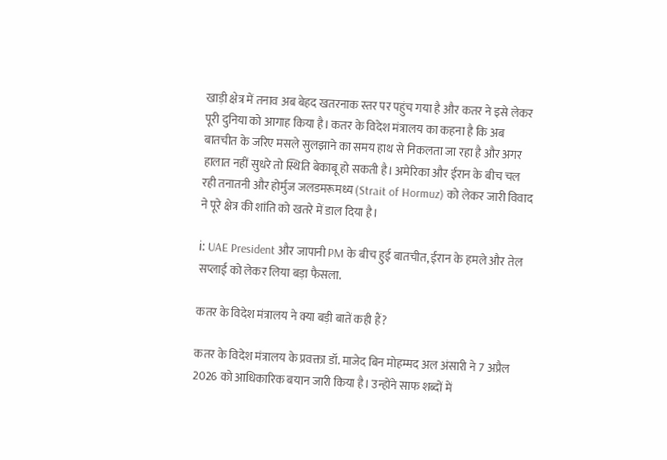खाड़ी क्षेत्र में तनाव अब बेहद खतरनाक स्तर पर पहुंच गया है और कतर ने इसे लेकर पूरी दुनिया को आगाह किया है। कतर के विदेश मंत्रालय का कहना है कि अब बातचीत के जरिए मसले सुलझाने का समय हाथ से निकलता जा रहा है और अगर हालात नहीं सुधरे तो स्थिति बेकाबू हो सकती है। अमेरिका और ईरान के बीच चल रही तनातनी और होर्मुज जलडमरूमध्य (Strait of Hormuz) को लेकर जारी विवाद ने पूरे क्षेत्र की शांति को खतरे में डाल दिया है।

ℹ: UAE President और जापानी PM के बीच हुई बातचीत, ईरान के हमले और तेल सप्लाई को लेकर लिया बड़ा फैसला.

कतर के विदेश मंत्रालय ने क्या बड़ी बातें कही हैं?

कतर के विदेश मंत्रालय के प्रवक्ता डॉ. माजेद बिन मोहम्मद अल अंसारी ने 7 अप्रैल 2026 को आधिकारिक बयान जारी किया है। उन्होंने साफ शब्दों में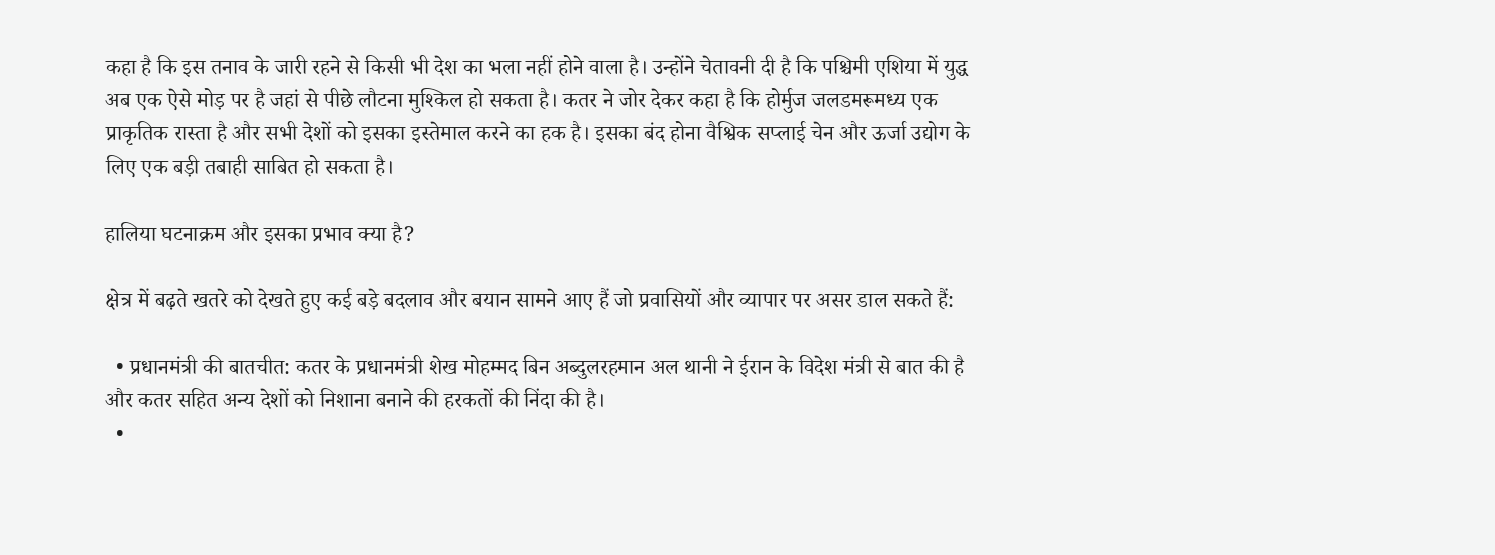कहा है कि इस तनाव के जारी रहने से किसी भी देश का भला नहीं होने वाला है। उन्होंने चेतावनी दी है कि पश्चिमी एशिया में युद्ध अब एक ऐसे मोड़ पर है जहां से पीछे लौटना मुश्किल हो सकता है। कतर ने जोर देकर कहा है कि होर्मुज जलडमरूमध्य एक प्राकृतिक रास्ता है और सभी देशों को इसका इस्तेमाल करने का हक है। इसका बंद होना वैश्विक सप्लाई चेन और ऊर्जा उद्योग के लिए एक बड़ी तबाही साबित हो सकता है।

हालिया घटनाक्रम और इसका प्रभाव क्या है?

क्षेत्र में बढ़ते खतरे को देखते हुए कई बड़े बदलाव और बयान सामने आए हैं जो प्रवासियों और व्यापार पर असर डाल सकते हैं:

  • प्रधानमंत्री की बातचीत: कतर के प्रधानमंत्री शेख मोहम्मद बिन अब्दुलरहमान अल थानी ने ईरान के विदेश मंत्री से बात की है और कतर सहित अन्य देशों को निशाना बनाने की हरकतों की निंदा की है।
  •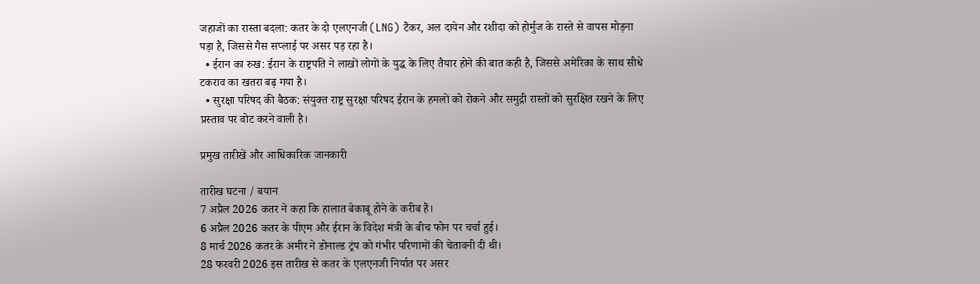जहाजों का रास्ता बदला: कतर के दो एलएनजी (LNG) टैंकर, अल दायेन और रशीदा को होर्मुज के रास्ते से वापस मोड़ना पड़ा है, जिससे गैस सप्लाई पर असर पड़ रहा है।
  • ईरान का रुख: ईरान के राष्ट्रपति ने लाखों लोगों के युद्ध के लिए तैयार होने की बात कही है, जिससे अमेरिका के साथ सीधे टकराव का खतरा बढ़ गया है।
  • सुरक्षा परिषद की बैठक: संयुक्त राष्ट्र सुरक्षा परिषद ईरान के हमलों को रोकने और समुद्री रास्तों को सुरक्षित रखने के लिए प्रस्ताव पर वोट करने वाली है।

प्रमुख तारीखें और आधिकारिक जानकारी

तारीख घटना / बयान
7 अप्रैल 2026 कतर ने कहा कि हालात बेकाबू होने के करीब हैं।
6 अप्रैल 2026 कतर के पीएम और ईरान के विदेश मंत्री के बीच फोन पर चर्चा हुई।
8 मार्च 2026 कतर के अमीर ने डोनाल्ड ट्रंप को गंभीर परिणामों की चेतावनी दी थी।
28 फरवरी 2026 इस तारीख से कतर के एलएनजी निर्यात पर असर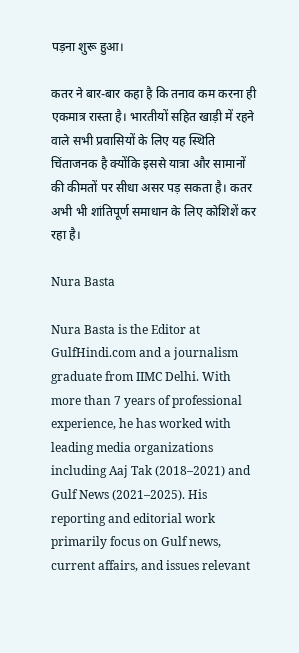पड़ना शुरू हुआ।

कतर ने बार-बार कहा है कि तनाव कम करना ही एकमात्र रास्ता है। भारतीयों सहित खाड़ी में रहने वाले सभी प्रवासियों के लिए यह स्थिति चिंताजनक है क्योंकि इससे यात्रा और सामानों की कीमतों पर सीधा असर पड़ सकता है। कतर अभी भी शांतिपूर्ण समाधान के लिए कोशिशें कर रहा है।

Nura Basta

Nura Basta is the Editor at GulfHindi.com and a journalism graduate from IIMC Delhi. With more than 7 years of professional experience, he has worked with leading media organizations including Aaj Tak (2018–2021) and Gulf News (2021–2025). His reporting and editorial work primarily focus on Gulf news, current affairs, and issues relevant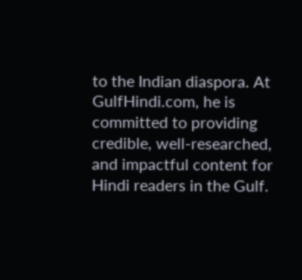to the Indian diaspora. At GulfHindi.com, he is committed to providing credible, well-researched, and impactful content for Hindi readers in the Gulf.